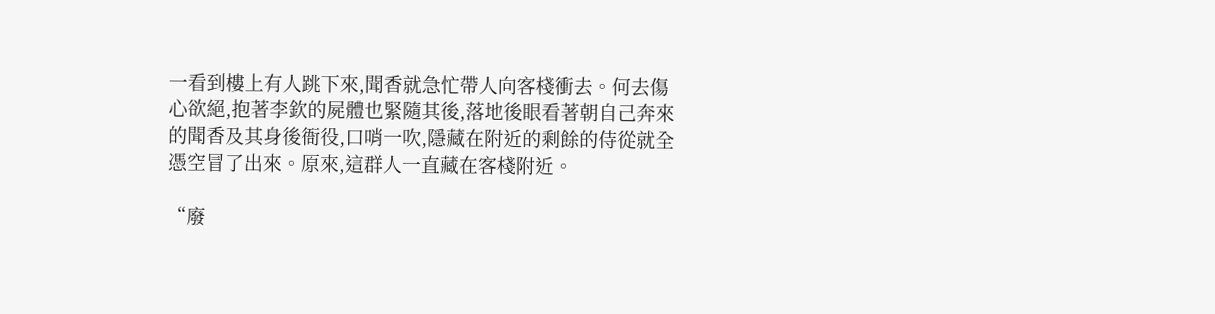一看到樓上有人跳下來,聞香就急忙帶人向客棧衝去。何去傷心欲絕,抱著李欽的屍體也緊隨其後,落地後眼看著朝自己奔來的聞香及其身後衙役,口哨一吹,隱藏在附近的剩餘的侍從就全憑空冒了出來。原來,這群人一直藏在客棧附近。

“廢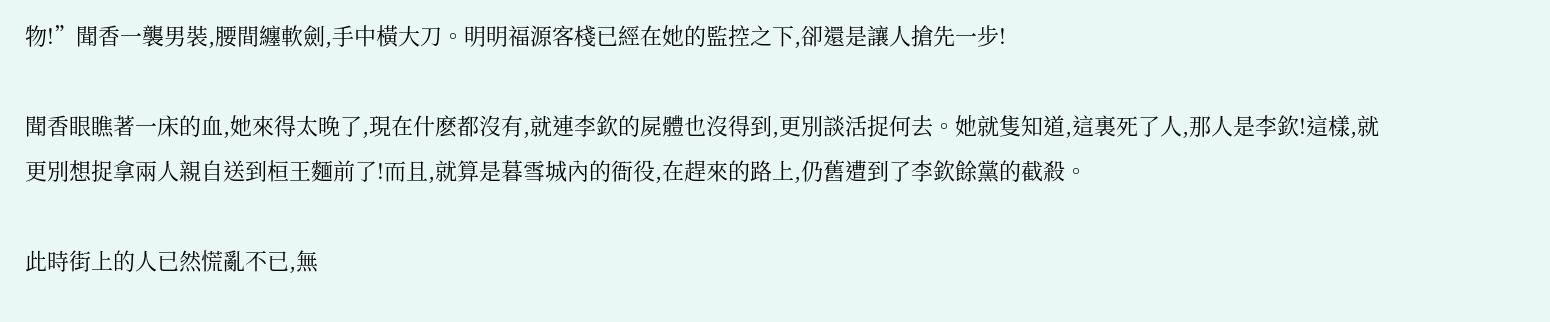物!”聞香一襲男裝,腰間纏軟劍,手中橫大刀。明明福源客棧已經在她的監控之下,卻還是讓人搶先一步!

聞香眼瞧著一床的血,她來得太晚了,現在什麽都沒有,就連李欽的屍體也沒得到,更別談活捉何去。她就隻知道,這裏死了人,那人是李欽!這樣,就更別想捉拿兩人親自送到桓王麵前了!而且,就算是暮雪城內的衙役,在趕來的路上,仍舊遭到了李欽餘黨的截殺。

此時街上的人已然慌亂不已,無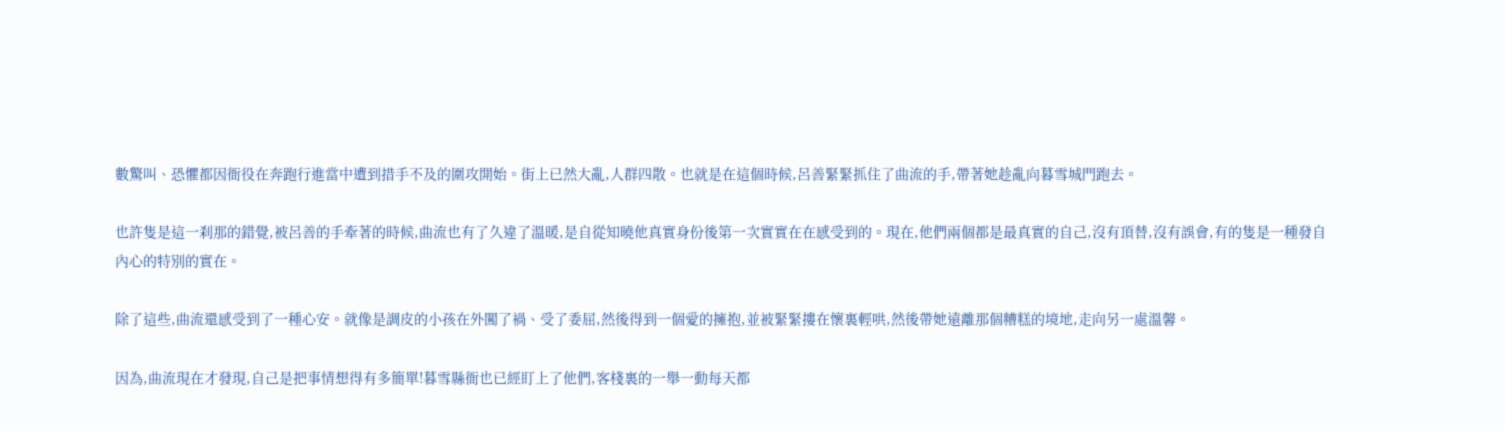數驚叫、恐懼都因衙役在奔跑行進當中遭到措手不及的圍攻開始。街上已然大亂,人群四散。也就是在這個時候,呂善緊緊抓住了曲流的手,帶著她趁亂向暮雪城門跑去。

也許隻是這一刹那的錯覺,被呂善的手牽著的時候,曲流也有了久違了溫暖,是自從知曉他真實身份後第一次實實在在感受到的。現在,他們兩個都是最真實的自己,沒有頂替,沒有誤會,有的隻是一種發自內心的特別的實在。

除了這些,曲流還感受到了一種心安。就像是調皮的小孩在外闖了禍、受了委屈,然後得到一個愛的擁抱,並被緊緊摟在懷裏輕哄,然後帶她遠離那個糟糕的境地,走向另一處溫馨。

因為,曲流現在才發現,自己是把事情想得有多簡單!暮雪縣衙也已經盯上了他們,客棧裏的一舉一動每天都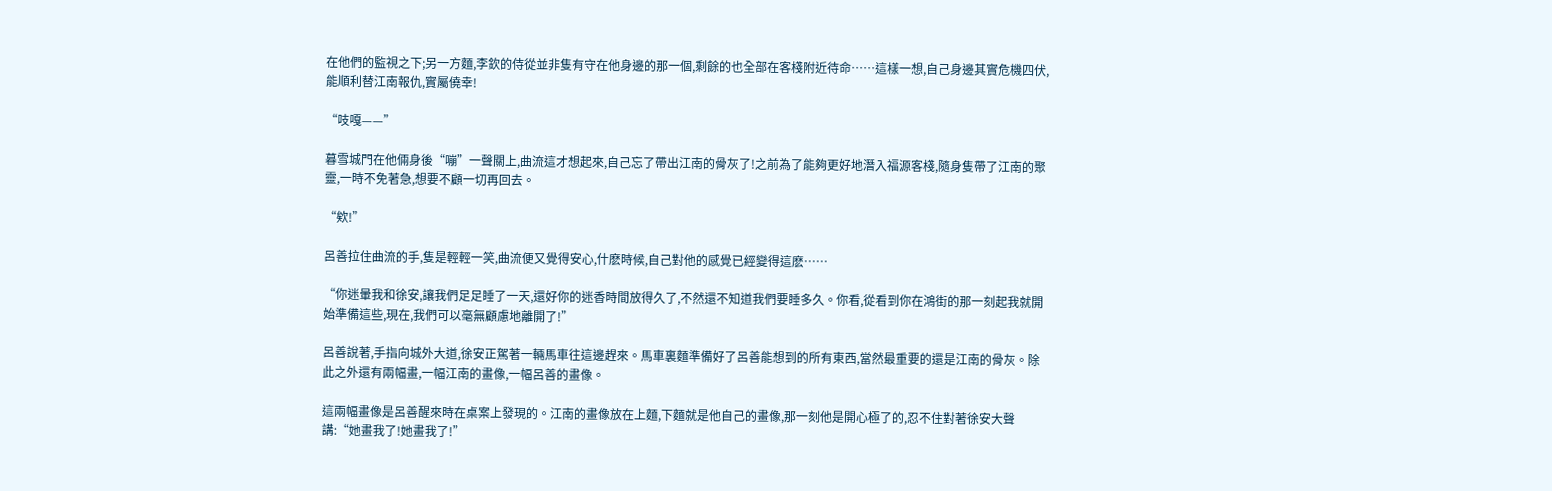在他們的監視之下;另一方麵,李欽的侍從並非隻有守在他身邊的那一個,剩餘的也全部在客棧附近待命……這樣一想,自己身邊其實危機四伏,能順利替江南報仇,實屬僥幸!

“吱嘎——”

暮雪城門在他倆身後“嘣”一聲關上,曲流這才想起來,自己忘了帶出江南的骨灰了!之前為了能夠更好地潛入福源客棧,隨身隻帶了江南的聚靈,一時不免著急,想要不顧一切再回去。

“欸!”

呂善拉住曲流的手,隻是輕輕一笑,曲流便又覺得安心,什麽時候,自己對他的感覺已經變得這麽……

“你迷暈我和徐安,讓我們足足睡了一天,還好你的迷香時間放得久了,不然還不知道我們要睡多久。你看,從看到你在鴻街的那一刻起我就開始準備這些,現在,我們可以毫無顧慮地離開了!”

呂善說著,手指向城外大道,徐安正駕著一輛馬車往這邊趕來。馬車裏麵準備好了呂善能想到的所有東西,當然最重要的還是江南的骨灰。除此之外還有兩幅畫,一幅江南的畫像,一幅呂善的畫像。

這兩幅畫像是呂善醒來時在桌案上發現的。江南的畫像放在上麵,下麵就是他自己的畫像,那一刻他是開心極了的,忍不住對著徐安大聲講:“她畫我了!她畫我了!”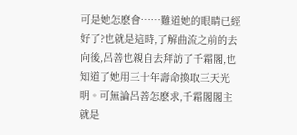可是她怎麽會……難道她的眼睛已經好了?也就是這時,了解曲流之前的去向後,呂善也親自去拜訪了千霜閣,也知道了她用三十年壽命換取三天光明。可無論呂善怎麽求,千霜閣閣主就是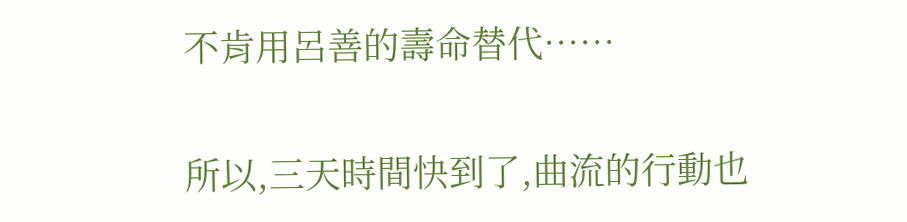不肯用呂善的壽命替代……

所以,三天時間快到了,曲流的行動也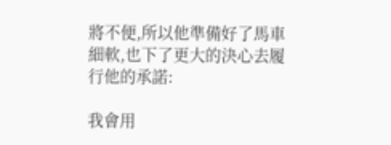將不便,所以他準備好了馬車細軟,也下了更大的決心去履行他的承諾:

我會用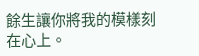餘生讓你將我的模樣刻在心上。